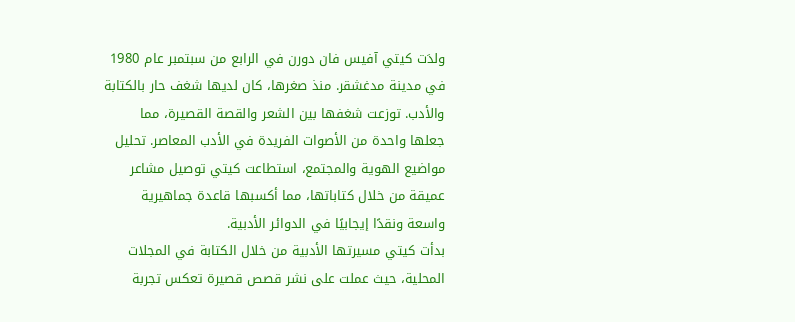ولدَت كيتي آفيس فان دورن في الرابع من سبتمبر عام 1980 في مدينة مدغشقر. منذ صغرها، كان لديها شغف حار بالكتابة والأدب. توزعت شغفها بين الشعر والقصة القصيرة، مما جعلها واحدة من الأصوات الفريدة في الأدب المعاصر. تحليل مواضيع الهوية والمجتمع، استطاعت كيتي توصيل مشاعر عميقة من خلال كتاباتها، مما أكسبها قاعدة جماهيرية واسعة ونقدًا إيجابيًا في الدوائر الأدبية.
بدأت كيتي مسيرتها الأدبية من خلال الكتابة في المجلات المحلية، حيث عملت على نشر قصص قصيرة تعكس تجربة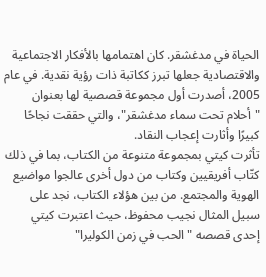الحياة في مدغشقر. كان اهتمامها بالأفكار الاجتماعية والاقتصادية جعلها تبرز ككاتبة ذات رؤية نقدية. في عام 2005، أصدرت أول مجموعة قصصية لها بعنوان "أحلام تحت سماء مدغشقر"، والتي حققت نجاحًا كبيرًا وأثارت إعجاب النقاد.
تأثرت كيتي بمجموعة متنوعة من الكتاب، بما في ذلك كتّاب أفريقيين وكتاب من دول أخرى عالجوا مواضيع الهوية والمجتمع. من بين هؤلاء الكتاب، نجد على سبيل المثال نجيب محفوظ، حيث اعتبرت كيتي إحدى قصصه "الحب في زمن الكوليرا"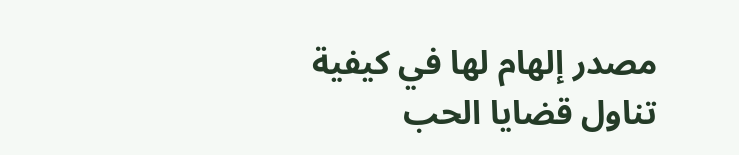مصدر إلهام لها في كيفية تناول قضايا الحب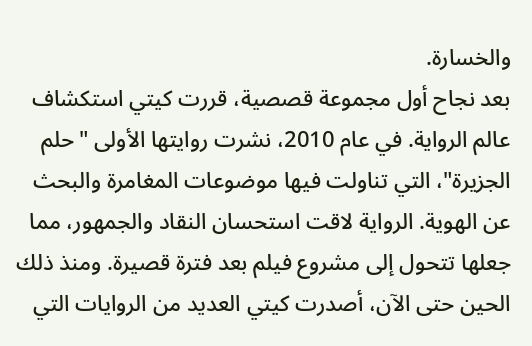والخسارة.
بعد نجاح أول مجموعة قصصية، قررت كيتي استكشاف عالم الرواية. في عام 2010، نشرت روايتها الأولى "حلم الجزيرة"، التي تناولت فيها موضوعات المغامرة والبحث عن الهوية. الرواية لاقت استحسان النقاد والجمهور، مما جعلها تتحول إلى مشروع فيلم بعد فترة قصيرة. ومنذ ذلك الحين حتى الآن، أصدرت كيتي العديد من الروايات التي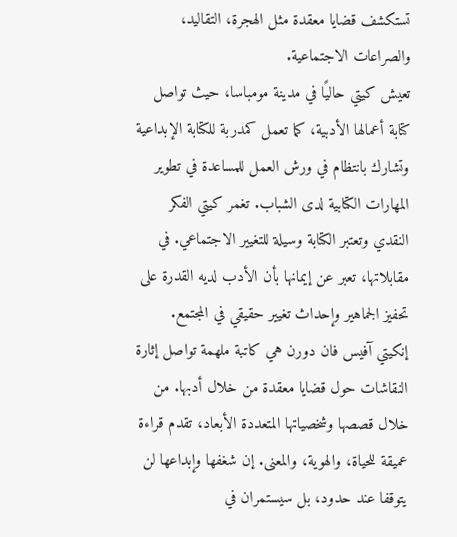تستكشف قضايا معقدة مثل الهجرة، التقاليد، والصراعات الاجتماعية.
تعيش كيتي حاليًا في مدينة مومباسا، حيث تواصل كتابة أعمالها الأدبية، كما تعمل كمدربة للكتابة الإبداعية وتشارك بانتظام في ورش العمل للمساعدة في تطوير المهارات الكتابية لدى الشباب. تغمر كيتي الفكر النقدي وتعتبر الكتابة وسيلة للتغيير الاجتماعي. في مقابلاتها، تعبر عن إيمانها بأن الأدب لديه القدرة على تحفيز الجماهير وإحداث تغيير حقيقي في المجتمع.
إنكيتي آفيس فان دورن هي كاتبة ملهمة تواصل إثارة النقاشات حول قضايا معقدة من خلال أدبها. من خلال قصصها وشخصياتها المتعددة الأبعاد، تقدم قراءة عميقة للحياة، والهوية، والمعنى. إن شغفها وإبداعها لن يتوقفا عند حدود، بل سيستمران في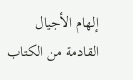إلهام الأجيال القادمة من الكتاب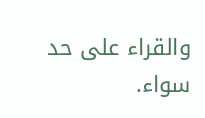والقراء على حد سواء.